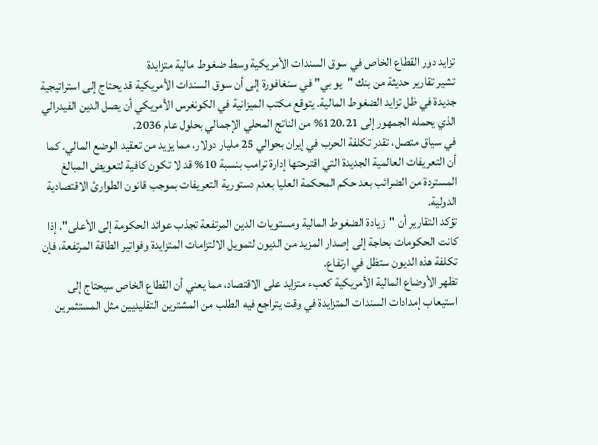تزايد دور القطاع الخاص في سوق السندات الأمريكية وسط ضغوط مالية متزايدة
تشير تقارير حديثة من بنك "يو بي" في سنغافورة إلى أن سوق السندات الأمريكية قد يحتاج إلى استراتيجية جديدة في ظل تزايد الضغوط المالية. يتوقع مكتب الميزانية في الكونغرس الأمريكي أن يصل الدين الفيدرالي الذي يحمله الجمهور إلى 120.21% من الناتج المحلي الإجمالي بحلول عام 2036.
في سياق متصل، تقدر تكلفة الحرب في إيران بحوالي 25 مليار دولار، مما يزيد من تعقيد الوضع المالي. كما أن التعريفات العالمية الجديدة التي اقترحتها إدارة ترامب بنسبة 10% قد لا تكون كافية لتعويض المبالغ المستردة من الضرائب بعد حكم المحكمة العليا بعدم دستورية التعريفات بموجب قانون الطوارئ الاقتصادية الدولية.
تؤكد التقارير أن "زيادة الضغوط المالية ومستويات الدين المرتفعة تجذب عوائد الحكومة إلى الأعلى". إذا كانت الحكومات بحاجة إلى إصدار المزيد من الديون لتمويل الالتزامات المتزايدة وفواتير الطاقة المرتفعة، فإن تكلفة هذه الديون ستظل في ارتفاع.
تظهر الأوضاع المالية الأمريكية كعبء متزايد على الاقتصاد، مما يعني أن القطاع الخاص سيحتاج إلى استيعاب إمدادات السندات المتزايدة في وقت يتراجع فيه الطلب من المشترين التقليديين مثل المستثمرين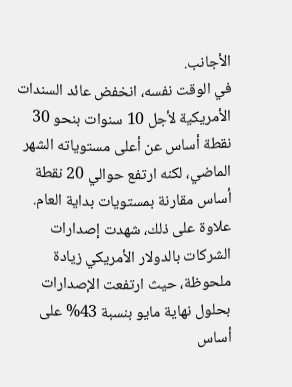الأجانب.
في الوقت نفسه، انخفض عائد السندات الأمريكية لأجل 10 سنوات بنحو 30 نقطة أساس عن أعلى مستوياته الشهر الماضي، لكنه ارتفع حوالي 20 نقطة أساس مقارنة بمستويات بداية العام.
علاوة على ذلك، شهدت إصدارات الشركات بالدولار الأمريكي زيادة ملحوظة، حيث ارتفعت الإصدارات بحلول نهاية مايو بنسبة 43% على أساس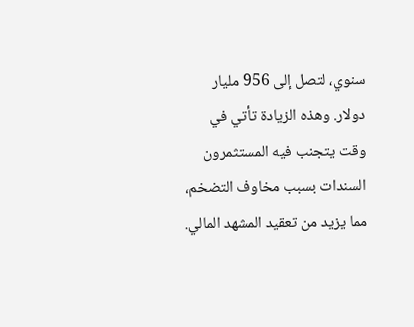سنوي، لتصل إلى 956 مليار دولار. وهذه الزيادة تأتي في وقت يتجنب فيه المستثمرون السندات بسبب مخاوف التضخم، مما يزيد من تعقيد المشهد المالي.